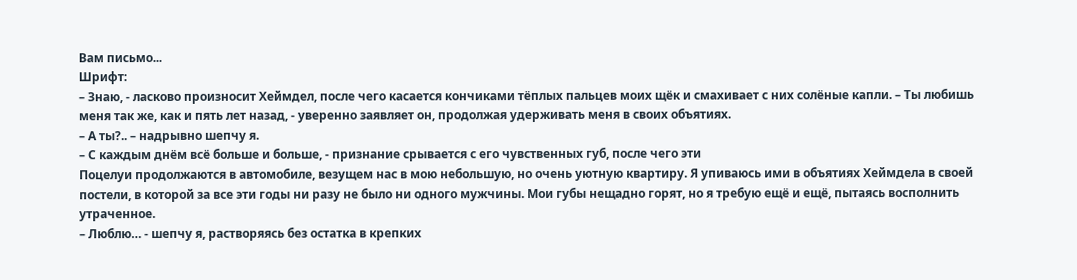Вам письмо...
Шрифт:
– Знаю, - ласково произносит Хеймдел, после чего касается кончиками тёплых пальцев моих щёк и смахивает с них солёные капли. – Ты любишь меня так же, как и пять лет назад, - уверенно заявляет он, продолжая удерживать меня в своих объятиях.
– А ты?.. – надрывно шепчу я.
– С каждым днём всё больше и больше, - признание срывается с его чувственных губ, после чего эти
Поцелуи продолжаются в автомобиле, везущем нас в мою небольшую, но очень уютную квартиру. Я упиваюсь ими в объятиях Хеймдела в своей постели, в которой за все эти годы ни разу не было ни одного мужчины. Мои губы нещадно горят, но я требую ещё и ещё, пытаясь восполнить утраченное.
– Люблю… - шепчу я, растворяясь без остатка в крепких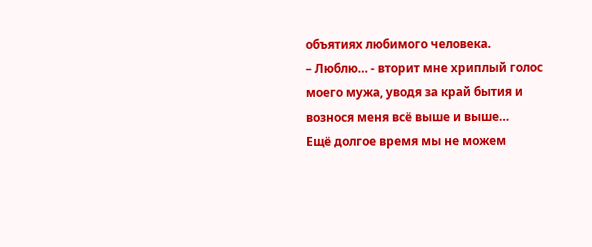объятиях любимого человека.
– Люблю… - вторит мне хриплый голос моего мужа, уводя за край бытия и вознося меня всё выше и выше…
Ещё долгое время мы не можем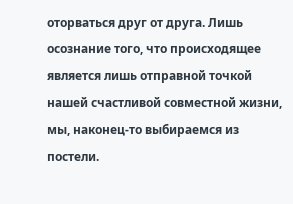оторваться друг от друга. Лишь осознание того, что происходящее является лишь отправной точкой нашей счастливой совместной жизни, мы, наконец-то выбираемся из постели.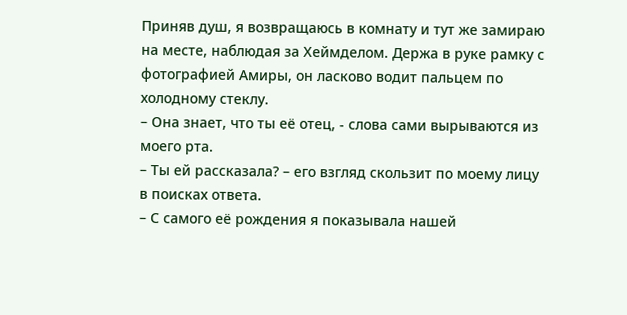Приняв душ, я возвращаюсь в комнату и тут же замираю на месте, наблюдая за Хеймделом. Держа в руке рамку с фотографией Амиры, он ласково водит пальцем по холодному стеклу.
– Она знает, что ты её отец, - слова сами вырываются из моего рта.
– Ты ей рассказала? – его взгляд скользит по моему лицу в поисках ответа.
– С самого её рождения я показывала нашей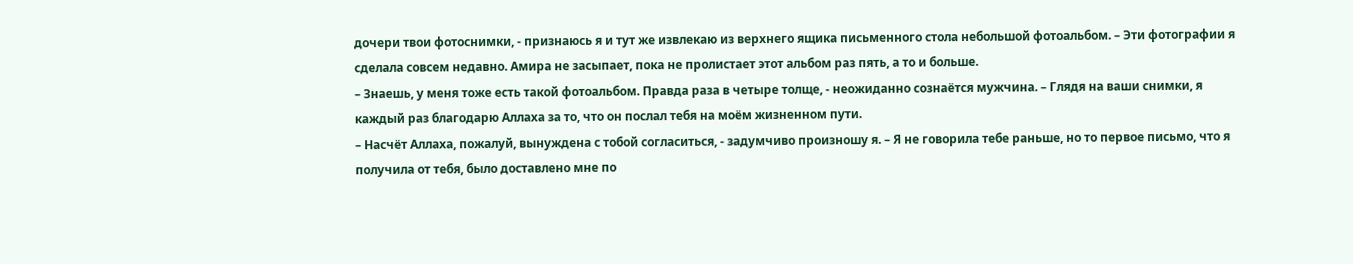дочери твои фотоснимки, - признаюсь я и тут же извлекаю из верхнего ящика письменного стола небольшой фотоальбом. – Эти фотографии я сделала совсем недавно. Амира не засыпает, пока не пролистает этот альбом раз пять, а то и больше.
– Знаешь, у меня тоже есть такой фотоальбом. Правда раза в четыре толще, - неожиданно сознаётся мужчина. – Глядя на ваши снимки, я каждый раз благодарю Аллаха за то, что он послал тебя на моём жизненном пути.
– Насчёт Аллаха, пожалуй, вынуждена с тобой согласиться, - задумчиво произношу я. – Я не говорила тебе раньше, но то первое письмо, что я получила от тебя, было доставлено мне по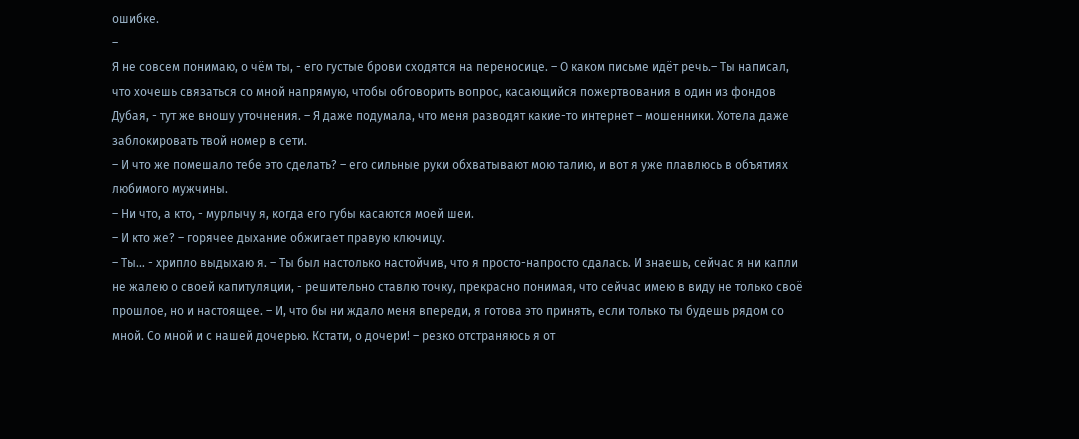ошибке.
–
Я не совсем понимаю, о чём ты, - его густые брови сходятся на переносице. – О каком письме идёт речь.– Ты написал, что хочешь связаться со мной напрямую, чтобы обговорить вопрос, касающийся пожертвования в один из фондов Дубая, - тут же вношу уточнения. – Я даже подумала, что меня разводят какие-то интернет – мошенники. Хотела даже заблокировать твой номер в сети.
– И что же помешало тебе это сделать? – его сильные руки обхватывают мою талию, и вот я уже плавлюсь в объятиях любимого мужчины.
– Ни что, а кто, - мурлычу я, когда его губы касаются моей шеи.
– И кто же? – горячее дыхание обжигает правую ключицу.
– Ты… - хрипло выдыхаю я. – Ты был настолько настойчив, что я просто-напросто сдалась. И знаешь, сейчас я ни капли не жалею о своей капитуляции, - решительно ставлю точку, прекрасно понимая, что сейчас имею в виду не только своё прошлое, но и настоящее. – И, что бы ни ждало меня впереди, я готова это принять, если только ты будешь рядом со мной. Со мной и с нашей дочерью. Кстати, о дочери! – резко отстраняюсь я от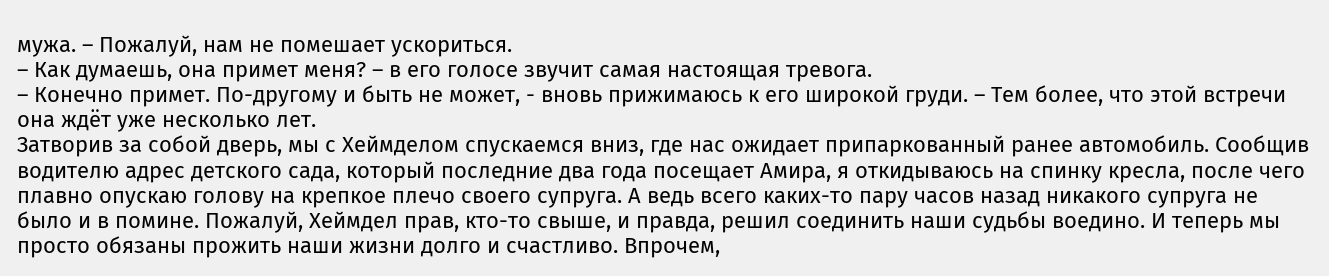мужа. – Пожалуй, нам не помешает ускориться.
– Как думаешь, она примет меня? – в его голосе звучит самая настоящая тревога.
– Конечно примет. По-другому и быть не может, - вновь прижимаюсь к его широкой груди. – Тем более, что этой встречи она ждёт уже несколько лет.
Затворив за собой дверь, мы с Хеймделом спускаемся вниз, где нас ожидает припаркованный ранее автомобиль. Сообщив водителю адрес детского сада, который последние два года посещает Амира, я откидываюсь на спинку кресла, после чего плавно опускаю голову на крепкое плечо своего супруга. А ведь всего каких-то пару часов назад никакого супруга не было и в помине. Пожалуй, Хеймдел прав, кто-то свыше, и правда, решил соединить наши судьбы воедино. И теперь мы просто обязаны прожить наши жизни долго и счастливо. Впрочем,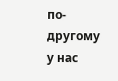по-другому у нас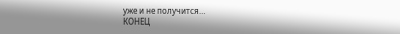уже и не получится…
КОНЕЦ